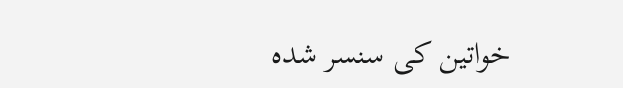خواتین کی سنسر شدہ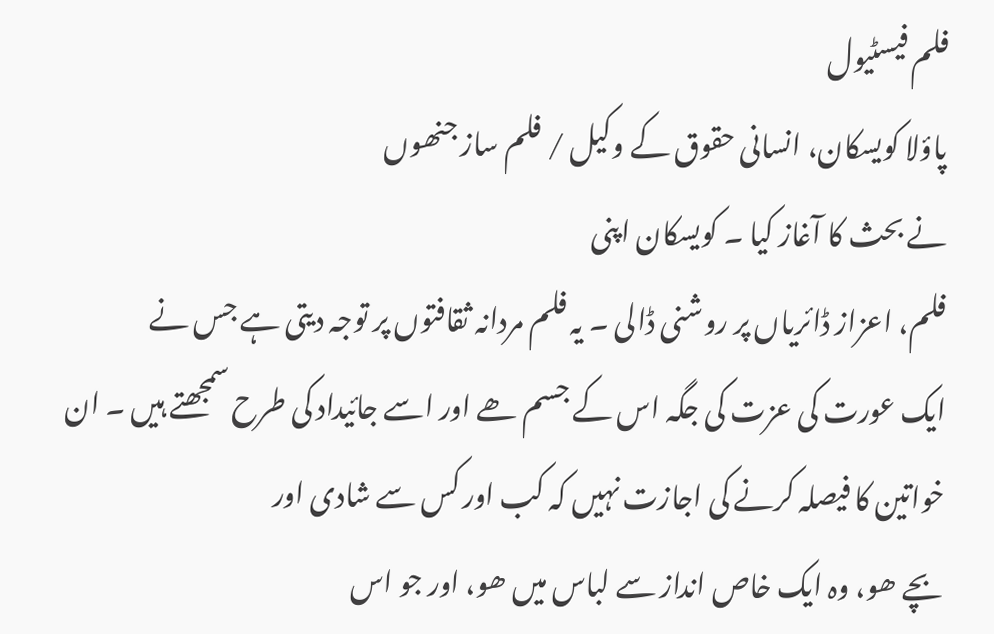فلم فیسٹیول
پاؤلا کویسکان، انسانی حقوق کے وکیل / فلم ساز جنھوں
نے بحث کا آغاز کیا ۔ کویسکان اپنی
فلم، اعزاز ڈائریاں پر روشنی ڈالی ۔ یہ فلم مردانہ ثقافتوں پر توجہ دیتی ہے جس نے
ایک عورت کی عزت کی جگہ اس کے جسم ھے اور اسے جائیداد کی طرح سمجھتے ہیں ۔ ان خواتین کا فیصلہ کرنے کی اجازت نہیں کہ کب اور کس سے شادی اور
بچے ھو، وہ ایک خاص انداز سے لباس میں ھو، اور جو اس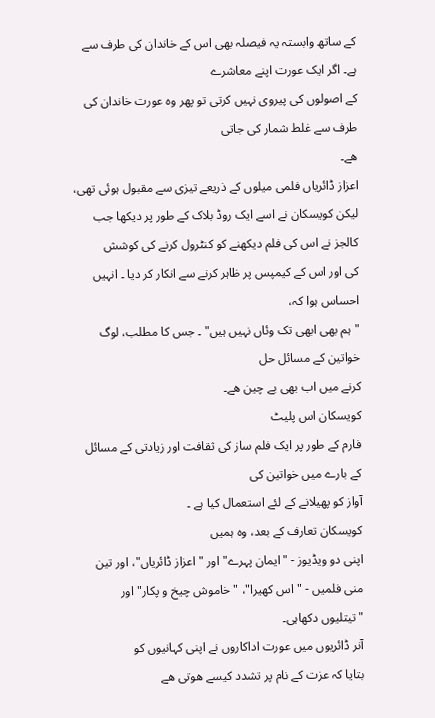کے ساتھ وابستہ یہ فیصلہ بھی اس کے خاندان کی طرف سے ہے۔ اگر ایک عورت اپنے معاشرے
کے اصولوں کی پیروی نہیں کرتی تو پھر وہ عورت خاندان کی طرف سے غلط شمار کی جاتی
ھے۔
اعزاز ڈائریاں فلمی میلوں کے ذریعے تیزی سے مقبول ہوئی تھی، لیکن کویسکان نے اسے ایک روڈ بلاک کے طور پر دیکھا جب کالجز نے اس کی فلم دیکھنے کو کنٹرول کرنے کی کوشش
کی اور اس کے کیمپس پر ظاہر کرنے سے انکار کر دیا ۔ انہیں احساس ہوا کہ،
"ہم بھی ابھی تک وئاں نہیں ہیں" ۔ جس کا مطلب، لوگ خواتین کے مسائل حل
کرنے میں اب بھی بے چین ھے۔
کویسکان اس پلیٹ
فارم کے طور پر ایک فلم ساز کی ثقافت اور زیادتی کے مسائل کے بارے میں خواتین کی
آواز کو پھیلانے کے لئے استعمال کیا ہے ۔
کویسکان تعارف کے بعد، وہ ہمیں
اپنی دو ویڈیوز - "ایمان پہرے" اور "اعزاز ڈائریاں"، اور تین
منی فلمیں - "اس کھیرا"، "خاموش چیخ و پکار" اور
"تیتلیوں دکھاہی۔
آنر ڈائریوں میں عورت اداکاروں نے اپنی کہانیوں کو
بتایا کہ عزت کے نام پر تشدد کیسے ھوتی ھے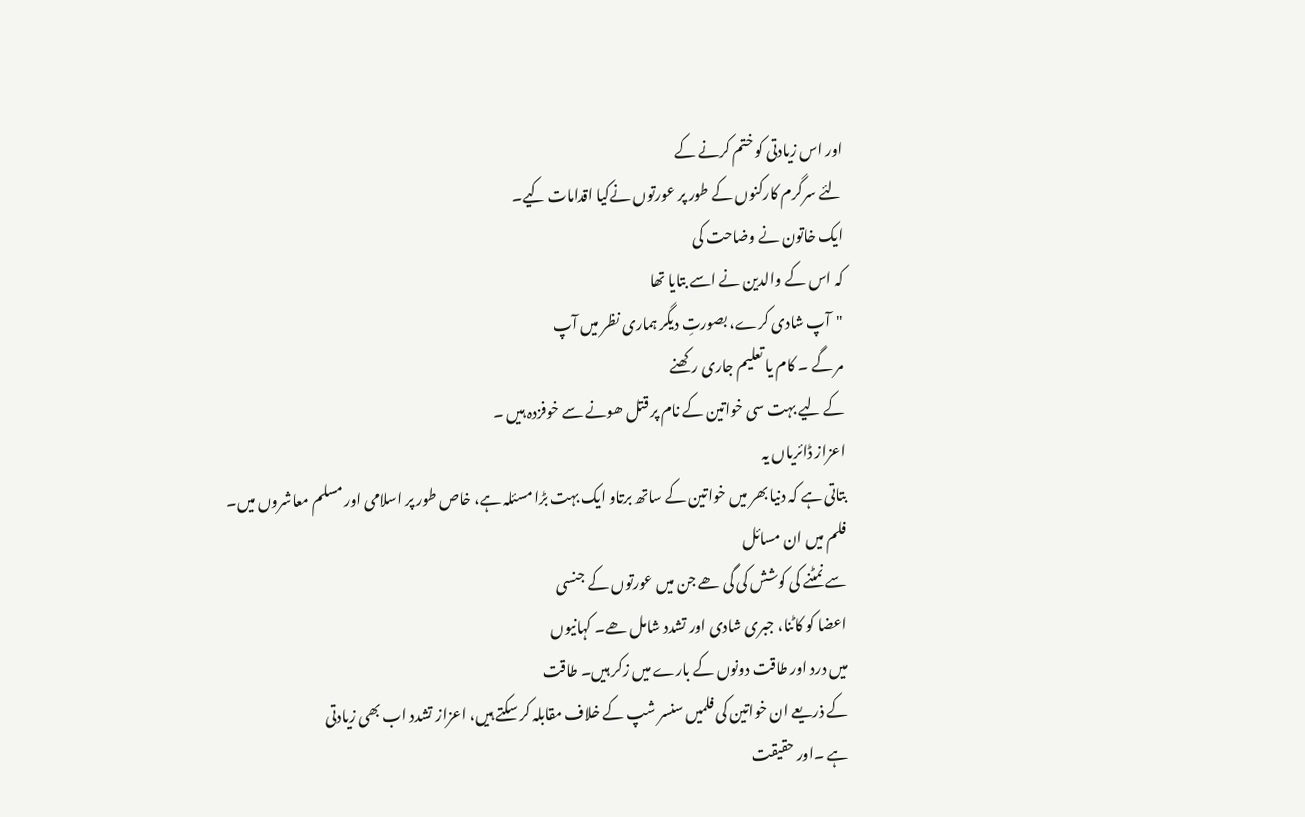اور اس زیادتی کو ختم کرنے کے
لئے سرگرم کارکنوں کے طور پر عورتوں نےکیا اقدامات کیے۔
ایک خاتون نے وضاحت کی
کہ اس کے والدین نے اسے بتایا تھا
"آپ شادی کرے، بصورتِ دیگر ہماری نظر میں آپ
مر گے ۔ کام یا تعلیم جاری رکھنے
کے لیے بہت سی خواتین کے نام پر قتل ھونے سے خوفزدہ ہیں ۔
اعزاز ڈائریاں یہ
بتاتی ہے کہ دنیا بھر میں خواتین کے ساتھ برتاو ایک بہت بڑا مسئلہ ہے، خاص طور پر اسلامی اور مسلم معاشروں میں۔
فلم میں ان مسائل
سے نمٹنے کی کوشش کی گی ھے جن میں عورتوں کے جنسی
اعضا کو کاٹنا، جبری شادی اور تشدد شامل ھے۔ کہانیوں
میں درد اور طاقت دونوں کے بارے میں زکر ہیں۔ طاقت
کے ذریعے ان خواتین کی فلمیں سنسر شپ کے خلاف مقابلہ کر سکتے ہیں، اعزاز تشدد اب بھی زیادتی
ہے ۔اور حقیقت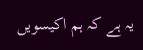یہ ہے کہ ہم اکیسویں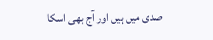صدی میں ہیں اور آج بھی اسکا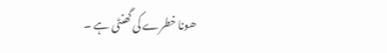ھونا خطرے کی گھنٹی ہے ۔